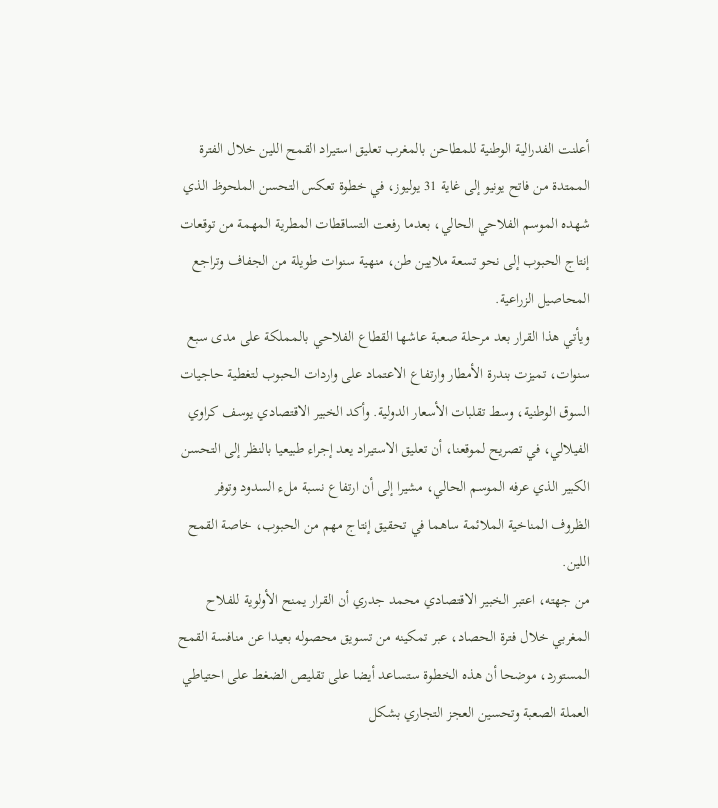أعلنت الفدرالية الوطنية للمطاحن بالمغرب تعليق استيراد القمح اللين خلال الفترة الممتدة من فاتح يونيو إلى غاية 31 يوليوز، في خطوة تعكس التحسن الملحوظ الذي شهده الموسم الفلاحي الحالي، بعدما رفعت التساقطات المطرية المهمة من توقعات إنتاج الحبوب إلى نحو تسعة ملايين طن، منهية سنوات طويلة من الجفاف وتراجع المحاصيل الزراعية.
ويأتي هذا القرار بعد مرحلة صعبة عاشها القطاع الفلاحي بالمملكة على مدى سبع سنوات، تميزت بندرة الأمطار وارتفاع الاعتماد على واردات الحبوب لتغطية حاجيات السوق الوطنية، وسط تقلبات الأسعار الدولية. وأكد الخبير الاقتصادي يوسف كراوي الفيلالي، في تصريح لموقعنا، أن تعليق الاستيراد يعد إجراء طبيعيا بالنظر إلى التحسن الكبير الذي عرفه الموسم الحالي، مشيرا إلى أن ارتفاع نسبة ملء السدود وتوفر الظروف المناخية الملائمة ساهما في تحقيق إنتاج مهم من الحبوب، خاصة القمح اللين.
من جهته، اعتبر الخبير الاقتصادي محمد جدري أن القرار يمنح الأولوية للفلاح المغربي خلال فترة الحصاد، عبر تمكينه من تسويق محصوله بعيدا عن منافسة القمح المستورد، موضحا أن هذه الخطوة ستساعد أيضا على تقليص الضغط على احتياطي العملة الصعبة وتحسين العجز التجاري بشكل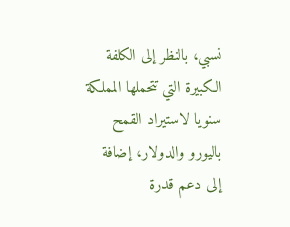نسبي، بالنظر إلى الكلفة الكبيرة التي تتحملها المملكة سنويا لاستيراد القمح باليورو والدولار، إضافة إلى دعم قدرة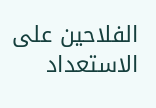الفلاحين على الاستعداد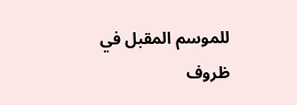للموسم المقبل في ظروف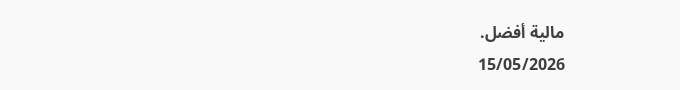مالية أفضل.
15/05/2026